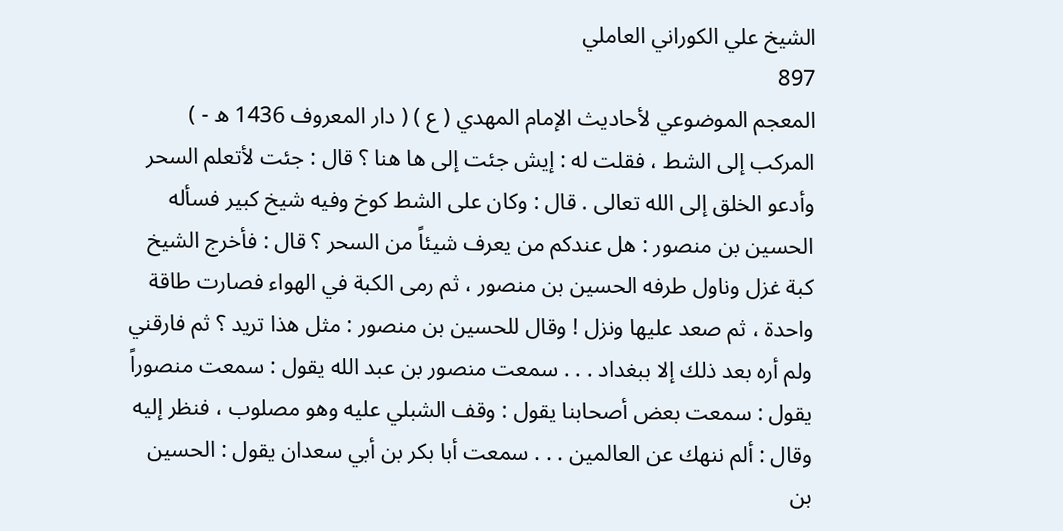الشيخ علي الكوراني العاملي
897
المعجم الموضوعي لأحاديث الإمام المهدي ( ع ) ( دار المعروف 1436 ه - )
المركب إلى الشط ، فقلت له : إيش جئت إلى ها هنا ؟ قال : جئت لأتعلم السحر وأدعو الخلق إلى الله تعالى . قال : وكان على الشط كوخ وفيه شيخ كبير فسأله الحسين بن منصور : هل عندكم من يعرف شيئاً من السحر ؟ قال : فأخرج الشيخ كبة غزل وناول طرفه الحسين بن منصور ، ثم رمى الكبة في الهواء فصارت طاقة واحدة ، ثم صعد عليها ونزل ! وقال للحسين بن منصور : مثل هذا تريد ؟ ثم فارقني ولم أره بعد ذلك إلا ببغداد . . . سمعت منصور بن عبد الله يقول : سمعت منصوراً يقول : سمعت بعض أصحابنا يقول : وقف الشبلي عليه وهو مصلوب ، فنظر إليه وقال : ألم ننهك عن العالمين . . . سمعت أبا بكر بن أبي سعدان يقول : الحسين بن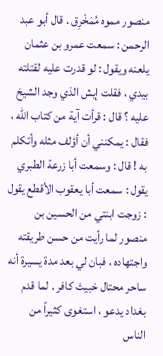منصور مموه مُمَخْرِق . قال أبو عبد الرحمن : سمعت عمرو بن عثمان يلعنه ويقول : لو قدرت عليه لقتلته بيدي ، فقلت إيش الذي وجد الشيخ عليه ؟ قال : قرأت آية من كتاب الله ، فقال : يمكنني أن أؤلف مثله وأتكلم به ! قال : وسمعت أبا زرعة الطبري يقول : سمعت أبا يعقوب الأقطع يقول : زوجت ابنتي من الحسين بن منصور لما رأيت من حسن طريقته واجتهاده ، فبان لي بعد مدة يسيرة أنه ساحر محتال خبيث كافر . لما قدم بغداد يدعو ، استغوى كثيراً من الناس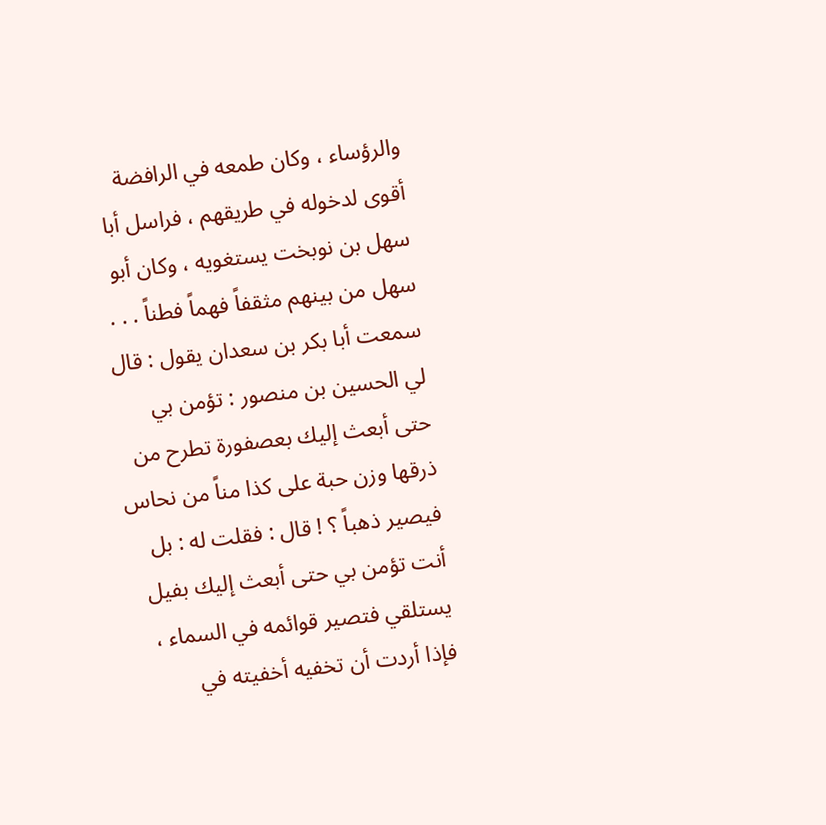والرؤساء ، وكان طمعه في الرافضة أقوى لدخوله في طريقهم ، فراسل أبا سهل بن نوبخت يستغويه ، وكان أبو سهل من بينهم مثقفاً فهماً فطناً . . . سمعت أبا بكر بن سعدان يقول : قال لي الحسين بن منصور : تؤمن بي حتى أبعث إليك بعصفورة تطرح من ذرقها وزن حبة على كذا مناً من نحاس فيصير ذهباً ؟ ! قال : فقلت له : بل أنت تؤمن بي حتى أبعث إليك بفيل يستلقي فتصير قوائمه في السماء ، فإذا أردت أن تخفيه أخفيته في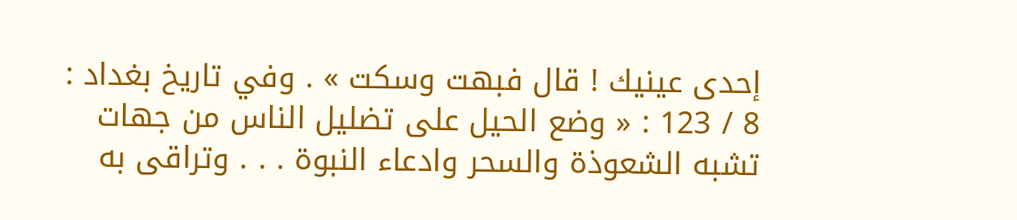إحدى عينيك ! قال فبهت وسكت » . وفي تاريخ بغداد : 8 / 123 : « وضع الحيل على تضليل الناس من جهات تشبه الشعوذة والسحر وادعاء النبوة . . . وتراقى به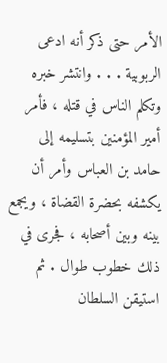الأمر حتى ذكر أنه ادعى الربوبية . . . وانتشر خبره وتكلم الناس في قتله ، فأمر أمير المؤمنين بتسليمه إلى حامد بن العباس وأمر أن يكشفه بحضرة القضاة ، ويجمع بينه وبين أصحابه ، فجرى في ذلك خطوب طوال . ثم استيقن السلطان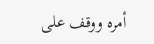أمره ووقف على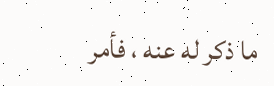ما ذكر له عنه ، فأمر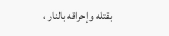بقتله وإحراقه بالنار ،